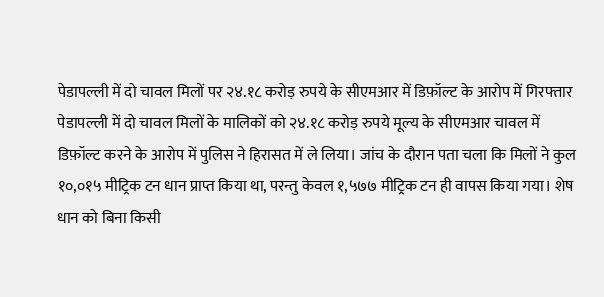पेडापल्ली में दो चावल मिलों पर २४.१८ करोड़ रुपये के सीएमआर में डिफ़ॉल्ट के आरोप में गिरफ्तार
पेडापल्ली में दो चावल मिलों के मालिकों को २४.१८ करोड़ रुपये मूल्य के सीएमआर चावल में डिफ़ॉल्ट करने के आरोप में पुलिस ने हिरासत में ले लिया। जांच के दौरान पता चला कि मिलों ने कुल १०,०१५ मीट्रिक टन धान प्राप्त किया था, परन्तु केवल १,५७७ मीट्रिक टन ही वापस किया गया। शेष धान को बिना किसी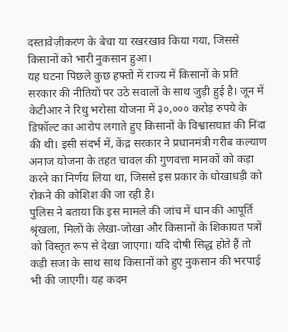दस्तावेज़ीकरण के बेचा या रखरखाव किया गया, जिससे किसानों को भारी नुकसान हुआ।
यह घटना पिछले कुछ हफ्तों में राज्य में किसानों के प्रति सरकार की नीतियों पर उठे सवालों के साथ जुड़ी हुई है। जून में केटीआर ने रिथु भरोसा योजना में ३०,००० करोड़ रुपये के डिफ़ॉल्ट का आरोप लगाते हुए किसानों के विश्वासघात की निंदा की थी। इसी संदर्भ में, केंद्र सरकार ने प्रधानमंत्री गरीब कल्याण अनाज योजना के तहत चावल की गुणवत्ता मानकों को कड़ा करने का निर्णय लिया था, जिससे इस प्रकार के धोखाधड़ी को रोकने की कोशिश की जा रही है।
पुलिस ने बताया कि इस मामले की जांच में धान की आपूर्ति श्रृंखला, मिलों के लेखा‑जोखा और किसानों के शिकायत पत्रों को विस्तृत रूप से देखा जाएगा। यदि दोषी सिद्ध होते हैं तो कड़ी सजा के साथ साथ किसानों को हुए नुकसान की भरपाई भी की जाएगी। यह कदम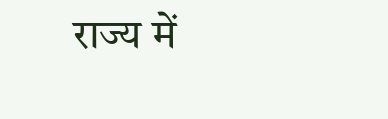राज्य में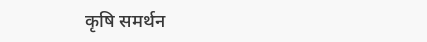कृषि समर्थन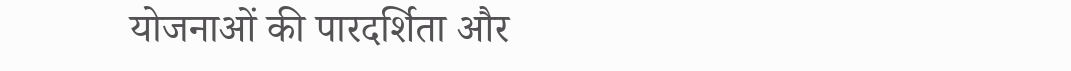योजनाओं की पारदर्शिता और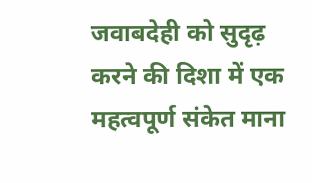जवाबदेही को सुदृढ़ करने की दिशा में एक महत्वपूर्ण संकेत माना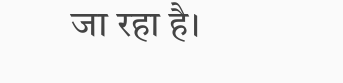जा रहा है।